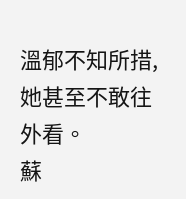溫郁不知所措,她甚至不敢往外看。
蘇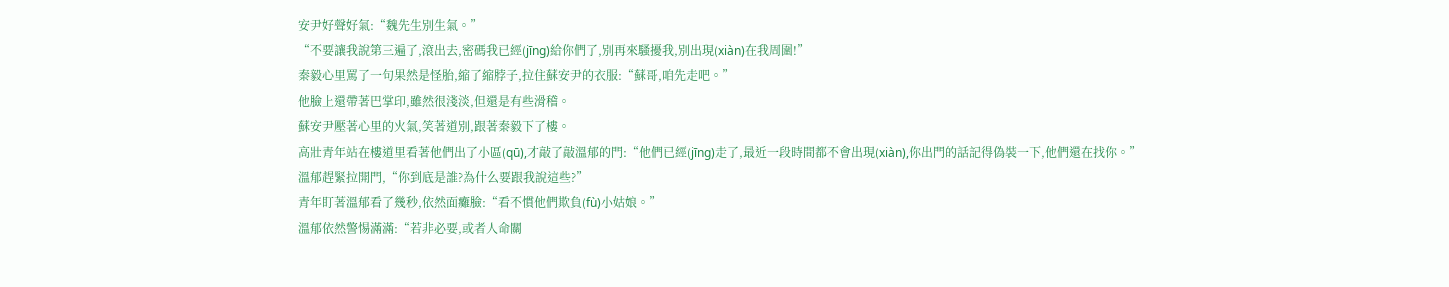安尹好聲好氣:“魏先生別生氣。”
“不要讓我說第三遍了,滾出去,密碼我已經(jīng)給你們了,別再來騷擾我,別出現(xiàn)在我周圍!”
秦毅心里罵了一句果然是怪胎,縮了縮脖子,拉住蘇安尹的衣服:“蘇哥,咱先走吧。”
他臉上還帶著巴掌印,雖然很淺淡,但還是有些滑稽。
蘇安尹壓著心里的火氣,笑著道別,跟著秦毅下了樓。
高壯青年站在樓道里看著他們出了小區(qū),才敲了敲溫郁的門:“他們已經(jīng)走了,最近一段時間都不會出現(xiàn),你出門的話記得偽裝一下,他們還在找你。”
溫郁趕緊拉開門,“你到底是誰?為什么要跟我說這些?”
青年盯著溫郁看了幾秒,依然面癱臉:“看不慣他們欺負(fù)小姑娘。”
溫郁依然警惕滿滿:“若非必要,或者人命關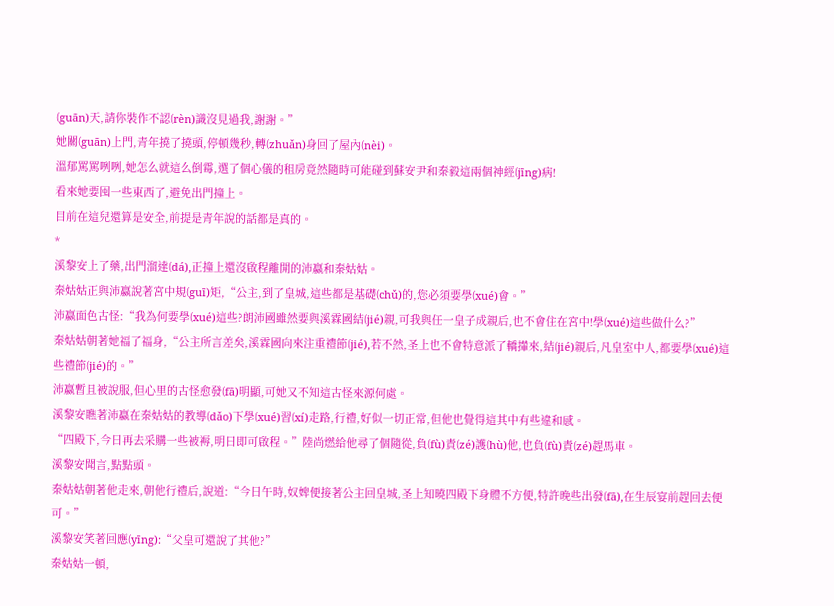(guān)天,請你裝作不認(rèn)識沒見過我,謝謝。”
她關(guān)上門,青年撓了撓頭,停頓幾秒,轉(zhuǎn)身回了屋內(nèi)。
溫郁罵罵咧咧,她怎么就這么倒霉,選了個心儀的租房竟然隨時可能碰到蘇安尹和秦毅這兩個神經(jīng)病!
看來她要囤一些東西了,避免出門撞上。
目前在這兒還算是安全,前提是青年說的話都是真的。
*
溪黎安上了藥,出門溜達(dá),正撞上還沒啟程離開的沛嬴和秦姑姑。
秦姑姑正與沛嬴說著宮中規(guī)矩,“公主,到了皇城,這些都是基礎(chǔ)的,您必須要學(xué)會。”
沛嬴面色古怪:“我為何要學(xué)這些?朗沛國雖然要與溪霖國結(jié)親,可我與任一皇子成親后,也不會住在宮中!學(xué)這些做什么?”
秦姑姑朝著她福了福身,“公主所言差矣,溪霖國向來注重禮節(jié),若不然,圣上也不會特意派了轎攆來,結(jié)親后,凡皇室中人,都要學(xué)這些禮節(jié)的。”
沛嬴暫且被說服,但心里的古怪愈發(fā)明顯,可她又不知這古怪來源何處。
溪黎安瞧著沛嬴在秦姑姑的教導(dǎo)下學(xué)習(xí)走路,行禮,好似一切正常,但他也覺得這其中有些違和感。
“四殿下,今日再去采購一些被褥,明日即可啟程。”陸尚燃給他尋了個隨從,負(fù)責(zé)護(hù)他,也負(fù)責(zé)趕馬車。
溪黎安聞言,點點頭。
秦姑姑朝著他走來,朝他行禮后,說道:“今日午時,奴婢便接著公主回皇城,圣上知曉四殿下身體不方便,特許晚些出發(fā),在生辰宴前趕回去便可。”
溪黎安笑著回應(yīng):“父皇可還說了其他?”
秦姑姑一頓,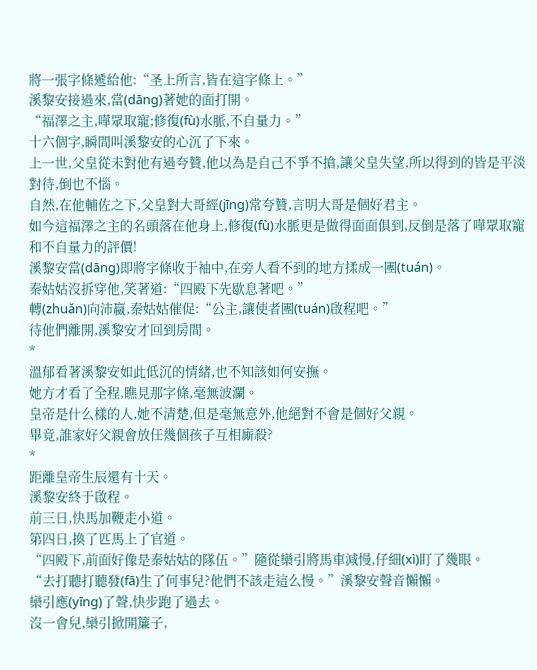將一張字條遞給他:“圣上所言,皆在這字條上。”
溪黎安接過來,當(dāng)著她的面打開。
“福澤之主,嘩眾取寵;修復(fù)水脈,不自量力。”
十六個字,瞬間叫溪黎安的心沉了下來。
上一世,父皇從未對他有過夸贊,他以為是自己不爭不搶,讓父皇失望,所以得到的皆是平淡對待,倒也不惱。
自然,在他輔佐之下,父皇對大哥經(jīng)常夸贊,言明大哥是個好君主。
如今這福澤之主的名頭落在他身上,修復(fù)水脈更是做得面面俱到,反倒是落了嘩眾取寵和不自量力的評價!
溪黎安當(dāng)即將字條收于袖中,在旁人看不到的地方揉成一團(tuán)。
秦姑姑沒拆穿他,笑著道:“四殿下先歇息著吧。”
轉(zhuǎn)向沛嬴,秦姑姑催促:“公主,讓使者團(tuán)啟程吧。”
待他們離開,溪黎安才回到房間。
*
溫郁看著溪黎安如此低沉的情緒,也不知該如何安撫。
她方才看了全程,瞧見那字條,毫無波瀾。
皇帝是什么樣的人,她不清楚,但是毫無意外,他絕對不會是個好父親。
畢竟,誰家好父親會放任幾個孩子互相廝殺?
*
距離皇帝生辰還有十天。
溪黎安終于啟程。
前三日,快馬加鞭走小道。
第四日,換了匹馬上了官道。
“四殿下,前面好像是秦姑姑的隊伍。”隨從欒引將馬車減慢,仔細(xì)盯了幾眼。
“去打聽打聽發(fā)生了何事兒?他們不該走這么慢。”溪黎安聲音懶懶。
欒引應(yīng)了聲,快步跑了過去。
沒一會兒,欒引掀開簾子,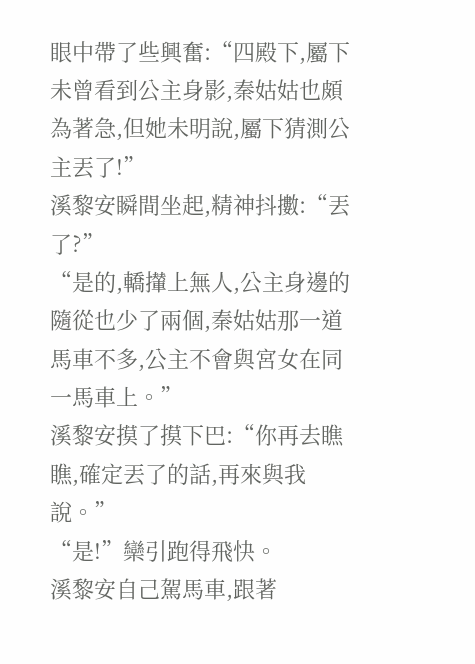眼中帶了些興奮:“四殿下,屬下未曾看到公主身影,秦姑姑也頗為著急,但她未明說,屬下猜測公主丟了!”
溪黎安瞬間坐起,精神抖擻:“丟了?”
“是的,轎攆上無人,公主身邊的隨從也少了兩個,秦姑姑那一道馬車不多,公主不會與宮女在同一馬車上。”
溪黎安摸了摸下巴:“你再去瞧瞧,確定丟了的話,再來與我說。”
“是!”欒引跑得飛快。
溪黎安自己駕馬車,跟著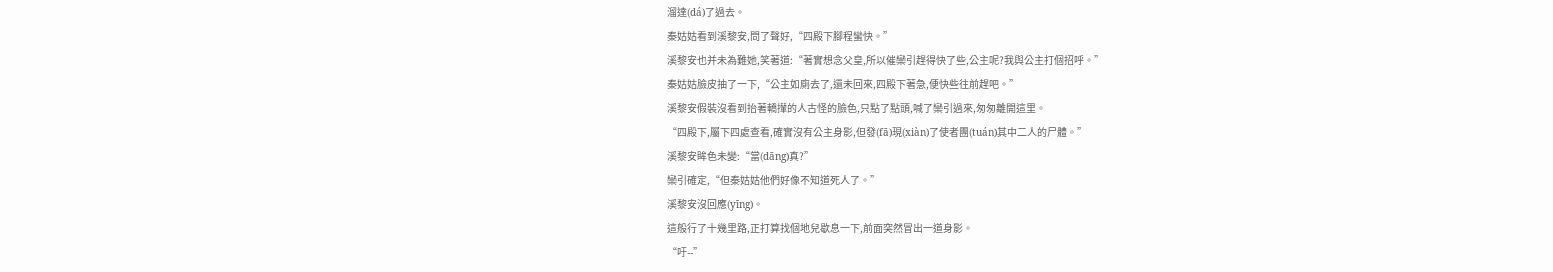溜達(dá)了過去。
秦姑姑看到溪黎安,問了聲好,“四殿下腳程蠻快。”
溪黎安也并未為難她,笑著道:“著實想念父皇,所以催欒引趕得快了些,公主呢?我與公主打個招呼。”
秦姑姑臉皮抽了一下,“公主如廁去了,還未回來,四殿下著急,便快些往前趕吧。”
溪黎安假裝沒看到抬著轎攆的人古怪的臉色,只點了點頭,喊了欒引過來,匆匆離開這里。
“四殿下,屬下四處查看,確實沒有公主身影,但發(fā)現(xiàn)了使者團(tuán)其中二人的尸體。”
溪黎安眸色未變:“當(dāng)真?”
欒引確定,“但秦姑姑他們好像不知道死人了。”
溪黎安沒回應(yīng)。
這般行了十幾里路,正打算找個地兒歇息一下,前面突然冒出一道身影。
“吁--”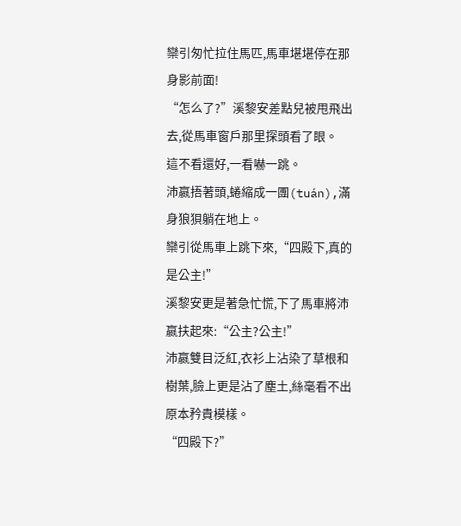欒引匆忙拉住馬匹,馬車堪堪停在那身影前面!
“怎么了?”溪黎安差點兒被甩飛出去,從馬車窗戶那里探頭看了眼。
這不看還好,一看嚇一跳。
沛嬴捂著頭,蜷縮成一團(tuán),滿身狼狽躺在地上。
欒引從馬車上跳下來,“四殿下,真的是公主!”
溪黎安更是著急忙慌,下了馬車將沛嬴扶起來:“公主?公主!”
沛嬴雙目泛紅,衣衫上沾染了草根和樹葉,臉上更是沾了塵土,絲毫看不出原本矜貴模樣。
“四殿下?”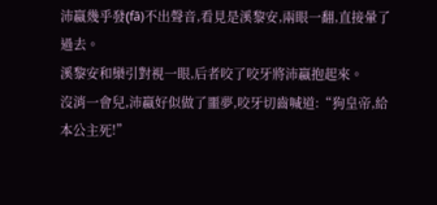沛嬴幾乎發(fā)不出聲音,看見是溪黎安,兩眼一翻,直接暈了過去。
溪黎安和欒引對視一眼,后者咬了咬牙將沛嬴抱起來。
沒消一會兒,沛嬴好似做了噩夢,咬牙切齒喊道:“狗皇帝,給本公主死!”